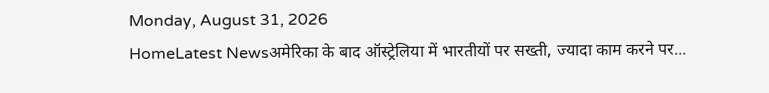Monday, August 31, 2026
HomeLatest Newsअमेरिका के बाद ऑस्ट्रेलिया में भारतीयों पर सख्ती, ज्यादा काम करने पर...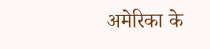अमेरिका के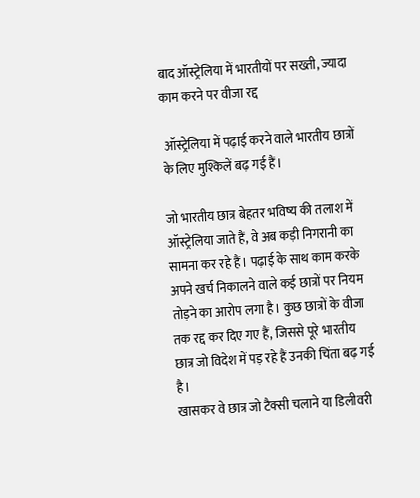बाद ऑस्ट्रेलिया में भारतीयों पर सख्ती, ज्यादा काम करने पर वीजा रद्द

 ऑस्ट्रेलिया में पढ़ाई करने वाले भारतीय छात्रों के लिए मुश्किलें बढ़ गई हैं।

जो भारतीय छात्र बेहतर भविष्य की तलाश में ऑस्ट्रेलिया जाते हैं, वे अब कड़ी निगरानी का सामना कर रहे हैं। पढ़ाई के साथ काम करके अपने खर्च निकालने वाले कई छात्रों पर नियम तोड़ने का आरोप लगा है। कुछ छात्रों के वीजा तक रद्द कर दिए गए हैं, जिससे पूरे भारतीय छात्र जो विदेश में पड़ रहे हैं उनकी चिंता बढ़ गई है।
खासकर वे छात्र जो टैक्सी चलाने या डिलीवरी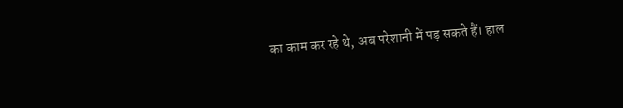का काम कर रहे थे, अब परेशानी में पड़ सकते हैं। हाल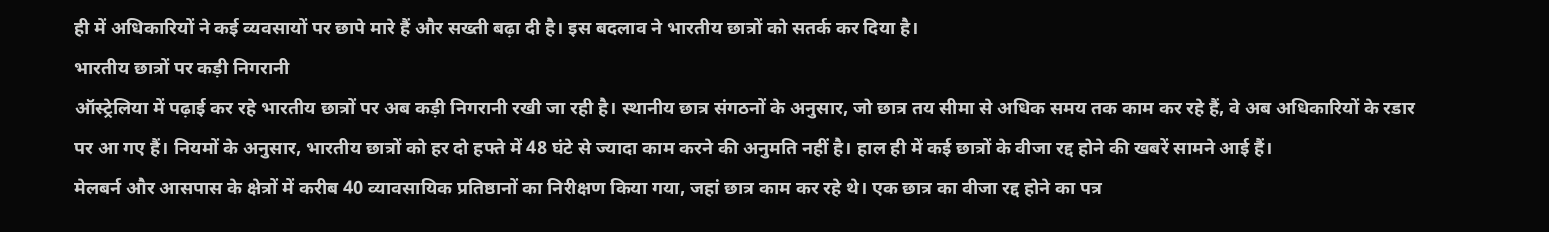ही में अधिकारियों ने कई व्यवसायों पर छापे मारे हैं और सख्ती बढ़ा दी है। इस बदलाव ने भारतीय छात्रों को सतर्क कर दिया है।
भारतीय छात्रों पर कड़ी निगरानी
ऑस्ट्रेलिया में पढ़ाई कर रहे भारतीय छात्रों पर अब कड़ी निगरानी रखी जा रही है। स्थानीय छात्र संगठनों के अनुसार, जो छात्र तय सीमा से अधिक समय तक काम कर रहे हैं, वे अब अधिकारियों के रडार पर आ गए हैं। नियमों के अनुसार, भारतीय छात्रों को हर दो हफ्ते में 48 घंटे से ज्यादा काम करने की अनुमति नहीं है। हाल ही में कई छात्रों के वीजा रद्द होने की खबरें सामने आई हैं।
मेलबर्न और आसपास के क्षेत्रों में करीब 40 व्यावसायिक प्रतिष्ठानों का निरीक्षण किया गया, जहां छात्र काम कर रहे थे। एक छात्र का वीजा रद्द होने का पत्र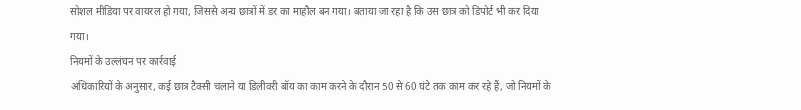सोशल मीडिया पर वायरल हो गया, जिससे अन्य छात्रों में डर का माहौल बन गया। बताया जा रहा है कि उस छात्र को डिपोर्ट भी कर दिया गया।
नियमों के उल्लंघन पर कार्रवाई
अधिकारियों के अनुसार, कई छात्र टैक्सी चलाने या डिलीवरी बॉय का काम करने के दौरान 50 से 60 घंटे तक काम कर रहे हैं, जो नियमों के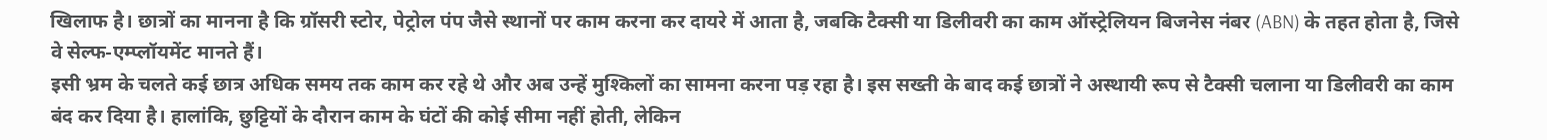खिलाफ है। छात्रों का मानना है कि ग्रॉसरी स्टोर, पेट्रोल पंप जैसे स्थानों पर काम करना कर दायरे में आता है, जबकि टैक्सी या डिलीवरी का काम ऑस्ट्रेलियन बिजनेस नंबर (ABN) के तहत होता है, जिसे वे सेल्फ-एम्प्लॉयमेंट मानते हैं।
इसी भ्रम के चलते कई छात्र अधिक समय तक काम कर रहे थे और अब उन्हें मुश्किलों का सामना करना पड़ रहा है। इस सख्ती के बाद कई छात्रों ने अस्थायी रूप से टैक्सी चलाना या डिलीवरी का काम बंद कर दिया है। हालांकि, छुट्टियों के दौरान काम के घंटों की कोई सीमा नहीं होती, लेकिन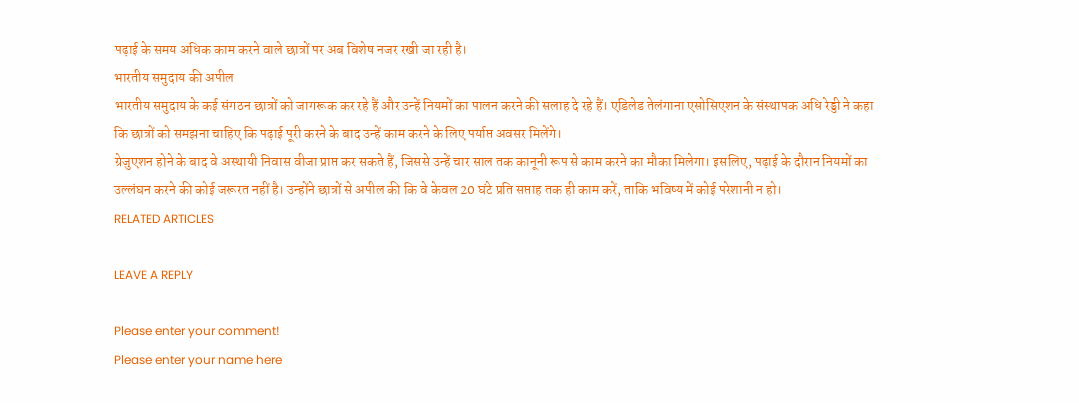पढ़ाई के समय अधिक काम करने वाले छात्रों पर अब विशेष नजर रखी जा रही है।
भारतीय समुदाय की अपील
भारतीय समुदाय के कई संगठन छात्रों को जागरूक कर रहे हैं और उन्हें नियमों का पालन करने की सलाह दे रहे हैं। एडिलेड तेलंगाना एसोसिएशन के संस्थापक अधि रेड्डी ने कहा कि छात्रों को समझना चाहिए कि पढ़ाई पूरी करने के बाद उन्हें काम करने के लिए पर्याप्त अवसर मिलेंगे।
ग्रेजुएशन होने के बाद वे अस्थायी निवास वीजा प्राप्त कर सकते हैं, जिससे उन्हें चार साल तक कानूनी रूप से काम करने का मौका मिलेगा। इसलिए, पढ़ाई के दौरान नियमों का उल्लंघन करने की कोई जरूरत नहीं है। उन्होंने छात्रों से अपील की कि वे केवल 20 घंटे प्रति सप्ताह तक ही काम करें, ताकि भविष्य में कोई परेशानी न हो।
RELATED ARTICLES

LEAVE A REPLY

Please enter your comment!
Please enter your name here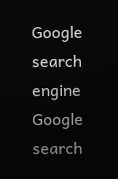Google search engine
Google search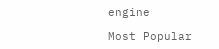engine

Most Popular